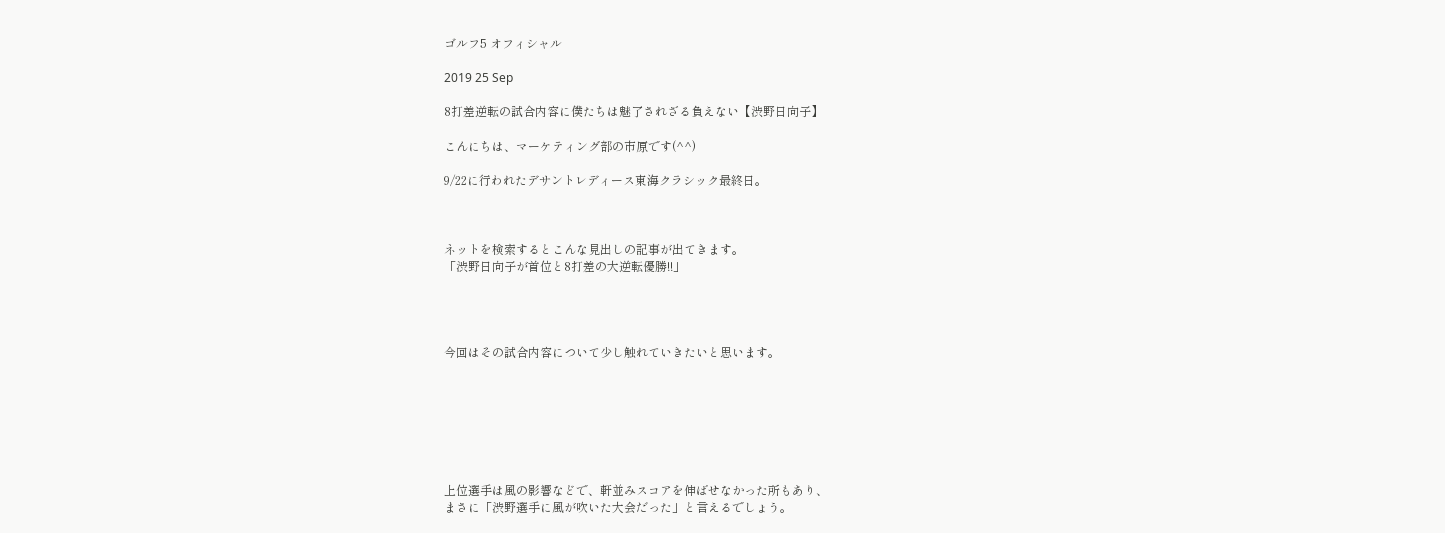ゴルフ5 オフィシャル

2019 25 Sep

8打差逆転の試合内容に僕たちは魅了されざる負えない【渋野日向子】

こんにちは、マーケティング部の市原です(^^)

9/22に行われたデサントレディース東海クラシック最終日。



ネットを検索するとこんな見出しの記事が出てきます。
「渋野日向子が首位と8打差の大逆転優勝!!」




今回はその試合内容について少し触れていきたいと思います。







上位選手は風の影響などで、軒並みスコアを伸ばせなかった所もあり、
まさに「渋野選手に風が吹いた大会だった」と言えるでしょう。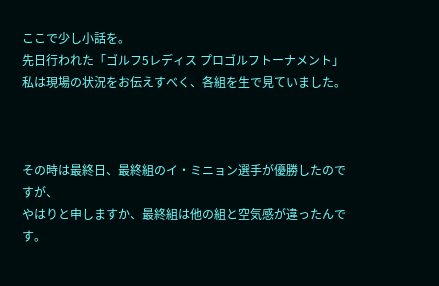ここで少し小話を。
先日行われた「ゴルフ5レディス プロゴルフトーナメント」
私は現場の状況をお伝えすべく、各組を生で見ていました。



その時は最終日、最終組のイ・ミニョン選手が優勝したのですが、
やはりと申しますか、最終組は他の組と空気感が違ったんです。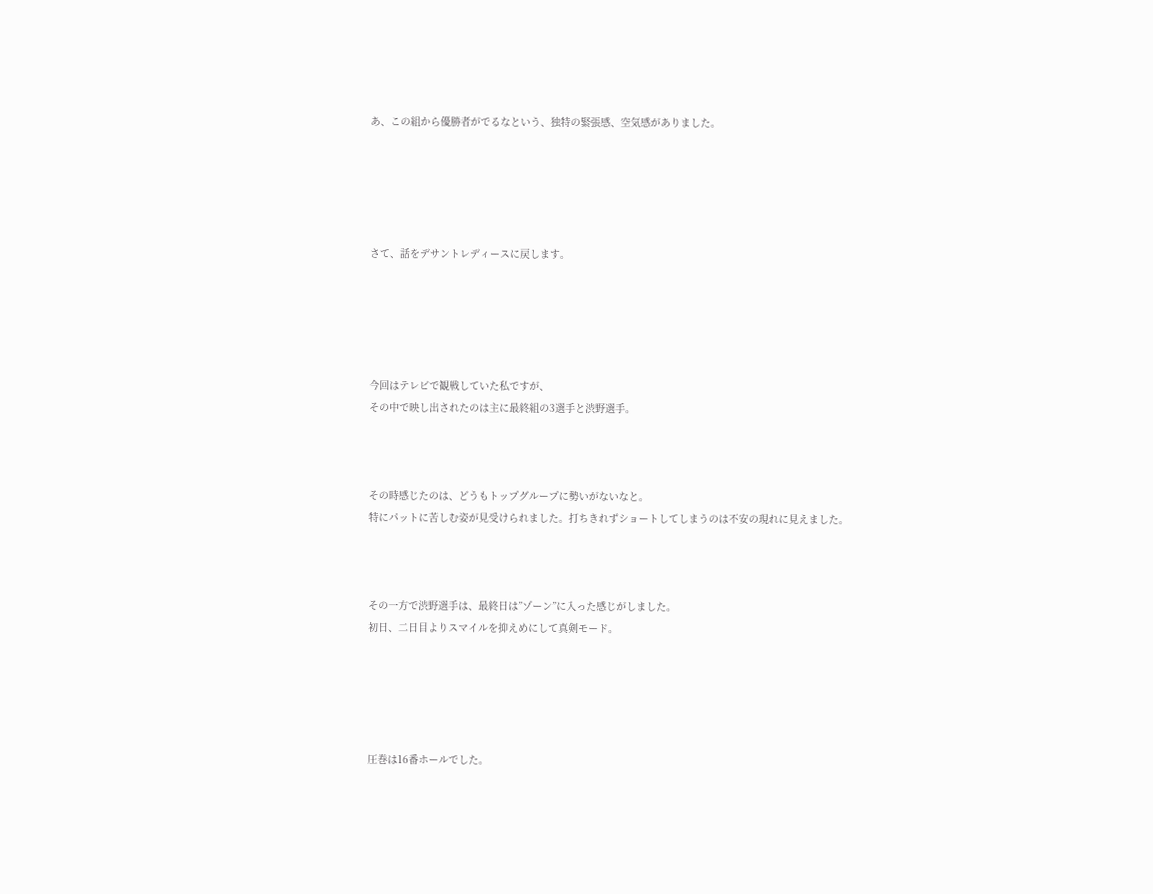あ、この組から優勝者がでるなという、独特の緊張感、空気感がありました。





さて、話をデサントレディースに戻します。





今回はテレビで観戦していた私ですが、
その中で映し出されたのは主に最終組の3選手と渋野選手。



その時感じたのは、どうもトップグループに勢いがないなと。
特にパットに苦しむ姿が見受けられました。打ちきれずショートしてしまうのは不安の現れに見えました。



その一方で渋野選手は、最終日は”ゾーン”に入った感じがしました。
初日、二日目よりスマイルを抑えめにして真剣モード。





圧巻は16番ホールでした。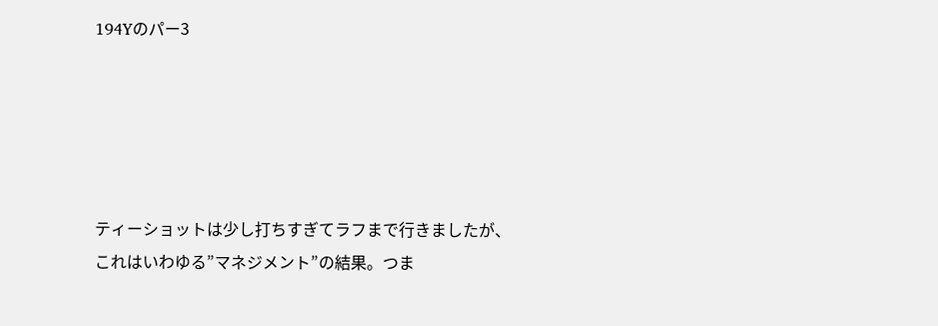194Yのパー3





ティーショットは少し打ちすぎてラフまで行きましたが、
これはいわゆる”マネジメント”の結果。つま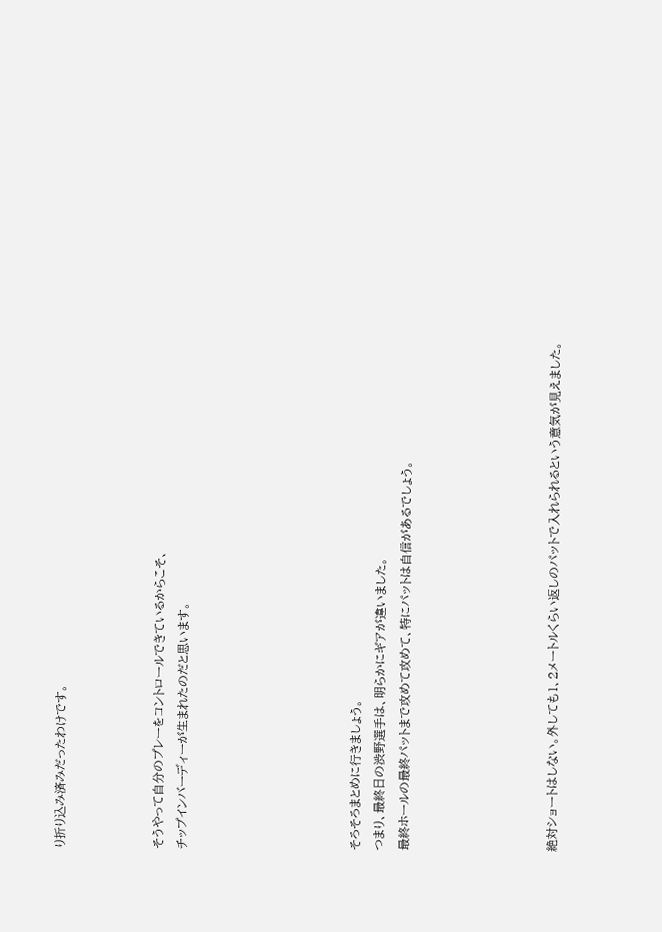り折り込み済みだったわけです。



そうやって自分のプレーをコントロールできているからこそ、
チップインバーディーが生まれたのだと思います。






そろそろまとめに行きましょう。
つまり、最終日の渋野選手は、明らかにギアが違いました。
最終ホールの最終パットまで攻めて攻めて、特にパットは自信があるでしょう。





絶対ショートはしない。外しても1、2メートルくらい返しのパットで入れられるという意気が見えました。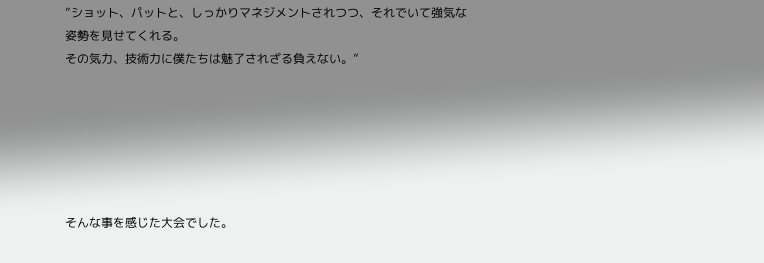”ショット、パットと、しっかりマネジメントされつつ、それでいて強気な姿勢を見せてくれる。
その気力、技術力に僕たちは魅了されざる負えない。”






そんな事を感じた大会でした。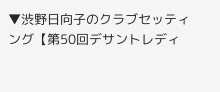▼渋野日向子のクラブセッティング【第50回デサントレディ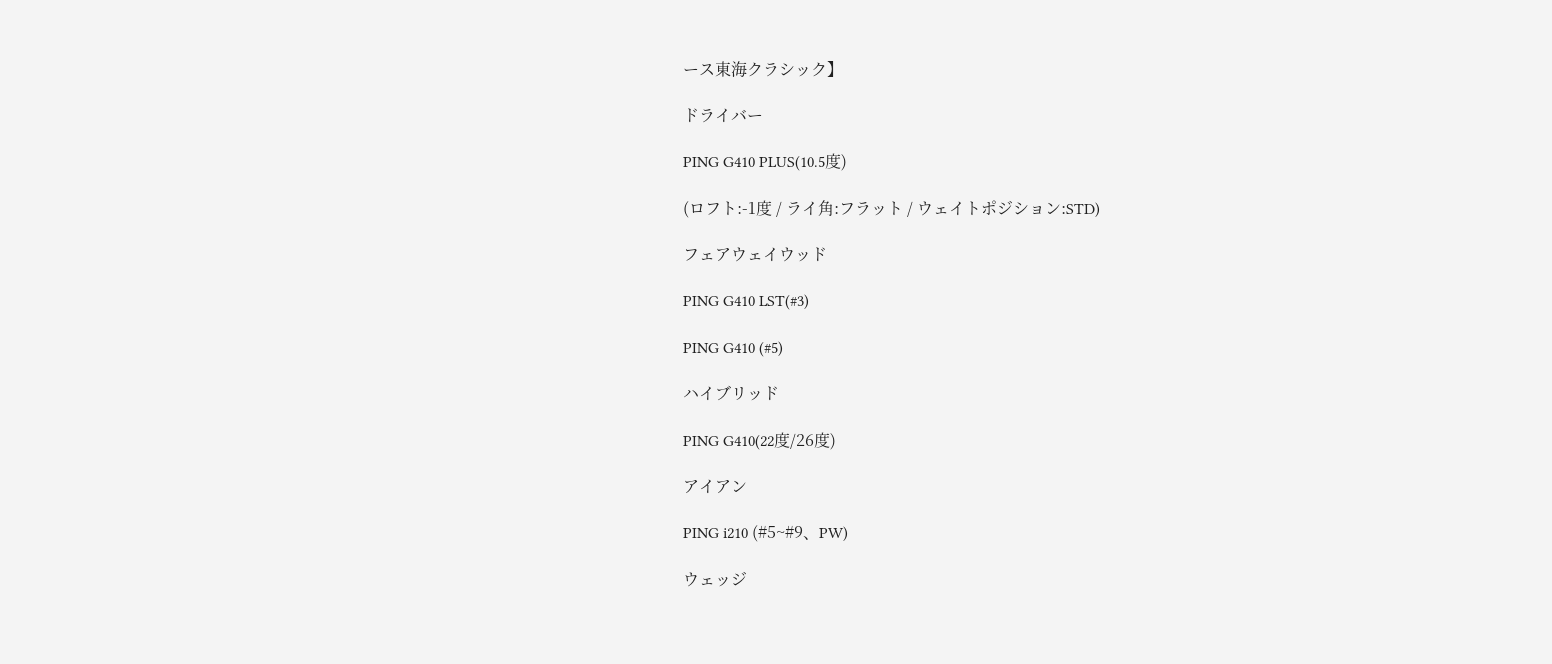ース東海クラシック】

ドライバー

PING G410 PLUS(10.5度)

(ロフト:-1度 / ライ角:フラット / ウェイトポジション:STD)

フェアウェイウッド

PING G410 LST(#3)

PING G410 (#5)

ハイブリッド

PING G410(22度/26度)

アイアン

PING i210 (#5~#9、PW)

ウェッジ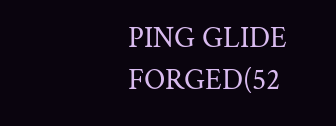PING GLIDE FORGED(52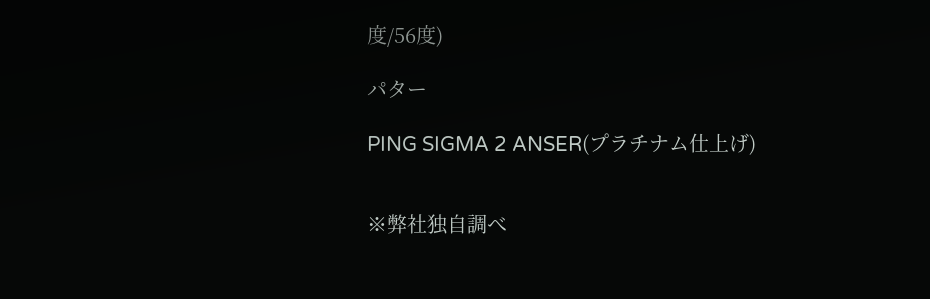度/56度)

パター

PING SIGMA 2 ANSER(プラチナム仕上げ)


※弊社独自調べ